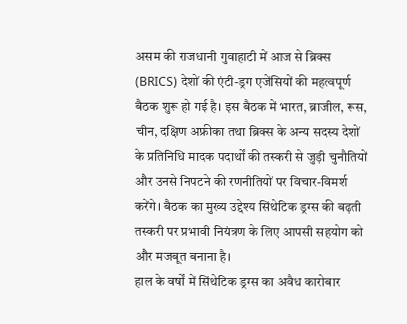असम की राजधानी गुवाहाटी में आज से ब्रिक्स (BRICS) देशों की एंटी-ड्रग एजेंसियों की महत्वपूर्ण बैठक शुरू हो गई है। इस बैठक में भारत, ब्राजील, रूस, चीन, दक्षिण अफ्रीका तथा ब्रिक्स के अन्य सदस्य देशों के प्रतिनिधि मादक पदार्थों की तस्करी से जुड़ी चुनौतियों और उनसे निपटने की रणनीतियों पर विचार-विमर्श करेंगे। बैठक का मुख्य उद्देश्य सिंथेटिक ड्रग्स की बढ़ती तस्करी पर प्रभावी नियंत्रण के लिए आपसी सहयोग को और मजबूत बनाना है।
हाल के वर्षों में सिंथेटिक ड्रग्स का अवैध कारोबार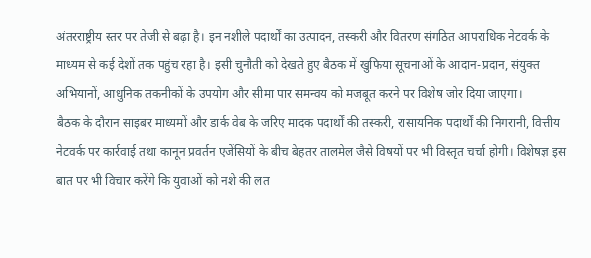अंतरराष्ट्रीय स्तर पर तेजी से बढ़ा है। इन नशीले पदार्थों का उत्पादन, तस्करी और वितरण संगठित आपराधिक नेटवर्क के माध्यम से कई देशों तक पहुंच रहा है। इसी चुनौती को देखते हुए बैठक में खुफिया सूचनाओं के आदान-प्रदान, संयुक्त अभियानों, आधुनिक तकनीकों के उपयोग और सीमा पार समन्वय को मजबूत करने पर विशेष जोर दिया जाएगा।
बैठक के दौरान साइबर माध्यमों और डार्क वेब के जरिए मादक पदार्थों की तस्करी, रासायनिक पदार्थों की निगरानी, वित्तीय नेटवर्क पर कार्रवाई तथा कानून प्रवर्तन एजेंसियों के बीच बेहतर तालमेल जैसे विषयों पर भी विस्तृत चर्चा होगी। विशेषज्ञ इस बात पर भी विचार करेंगे कि युवाओं को नशे की लत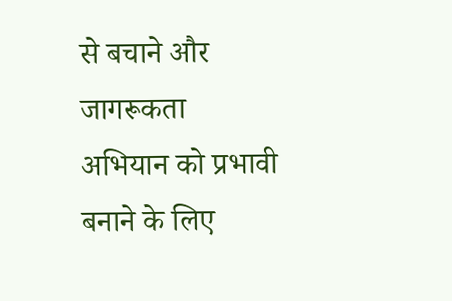से बचाने और जागरूकता अभियान को प्रभावी बनाने के लिए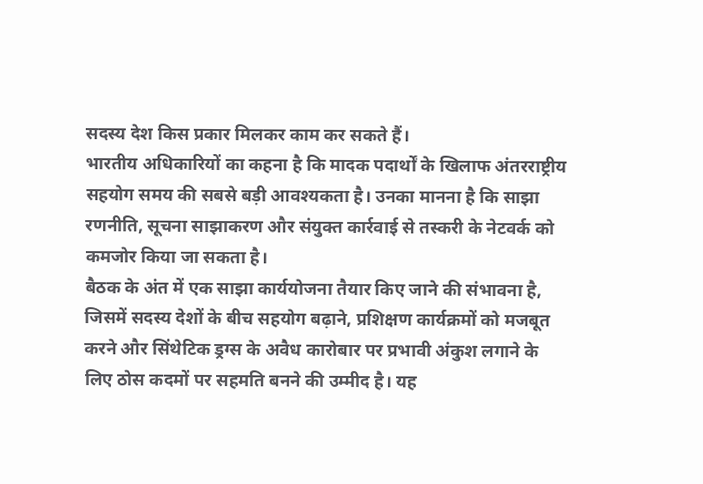सदस्य देश किस प्रकार मिलकर काम कर सकते हैं।
भारतीय अधिकारियों का कहना है कि मादक पदार्थों के खिलाफ अंतरराष्ट्रीय सहयोग समय की सबसे बड़ी आवश्यकता है। उनका मानना है कि साझा रणनीति, सूचना साझाकरण और संयुक्त कार्रवाई से तस्करी के नेटवर्क को कमजोर किया जा सकता है।
बैठक के अंत में एक साझा कार्ययोजना तैयार किए जाने की संभावना है, जिसमें सदस्य देशों के बीच सहयोग बढ़ाने, प्रशिक्षण कार्यक्रमों को मजबूत करने और सिंथेटिक ड्रग्स के अवैध कारोबार पर प्रभावी अंकुश लगाने के लिए ठोस कदमों पर सहमति बनने की उम्मीद है। यह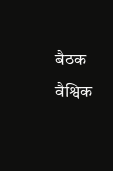बैठक वैश्विक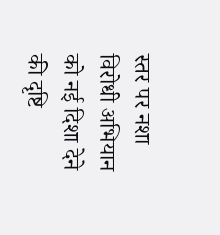स्तर पर नशा विरोधी अभियान को नई दिशा देने की दृष्टि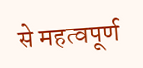से महत्वपूर्ण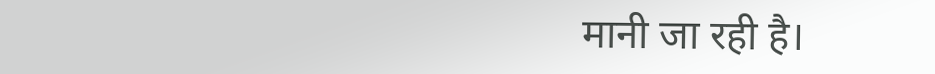मानी जा रही है।